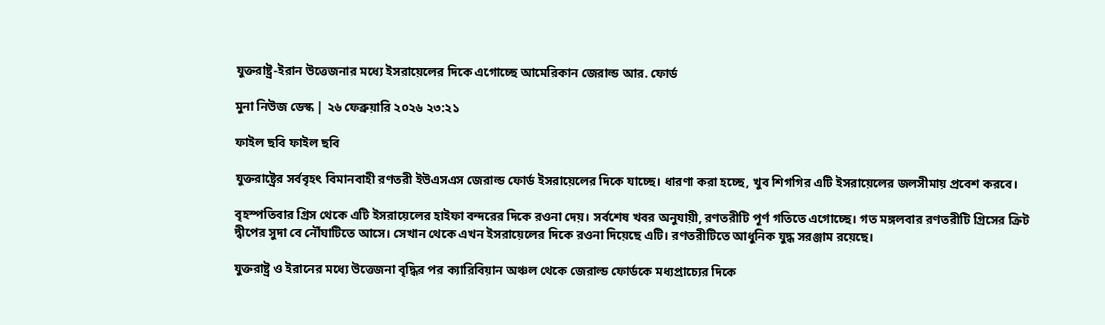যুক্তরাষ্ট্র-ইরান উত্তেজনার মধ্যে ইসরায়েলের দিকে এগোচ্ছে আমেরিকান জেরাল্ড আর. ফোর্ড

মুনা নিউজ ডেস্ক | ২৬ ফেব্রুয়ারি ২০২৬ ২৩:২১

ফাইল ছবি ফাইল ছবি

যুক্তরাষ্ট্রের সর্ববৃহৎ বিমানবাহী রণতরী ইউএসএস জেরাল্ড ফোর্ড ইসরায়েলের দিকে যাচ্ছে। ধারণা করা হচ্ছে, খুব শিগগির এটি ইসরায়েলের জলসীমায় প্রবেশ করবে।

বৃহস্পতিবার গ্রিস থেকে এটি ইসরায়েলের হাইফা বন্দরের দিকে রওনা দেয়। সর্বশেষ খবর অনুযায়ী, রণতরীটি পূর্ণ গতিতে এগোচ্ছে। গত মঙ্গলবার রণতরীটি গ্রিসের ক্রিট দ্বীপের সুদা বে নৌঁঘাটিতে আসে। সেখান থেকে এখন ইসরায়েলের দিকে রওনা দিয়েছে এটি। রণতরীটিতে আধুনিক যুদ্ধ সরঞ্জাম রয়েছে।

যুক্তরাষ্ট্র ও ইরানের মধ্যে উত্তেজনা বৃদ্ধির পর ক্যারিবিয়ান অঞ্চল থেকে জেরাল্ড ফোর্ডকে মধ্যপ্রাচ্যের দিকে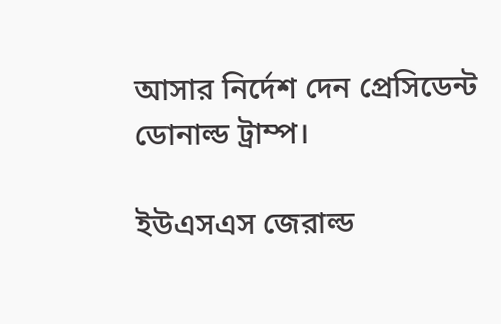আসার নির্দেশ দেন প্রেসিডেন্ট ডোনাল্ড ট্রাম্প।

ইউএসএস জেরাল্ড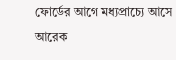ফোর্ডের আগে মধ্যপ্রাচ্যে আসে আরেক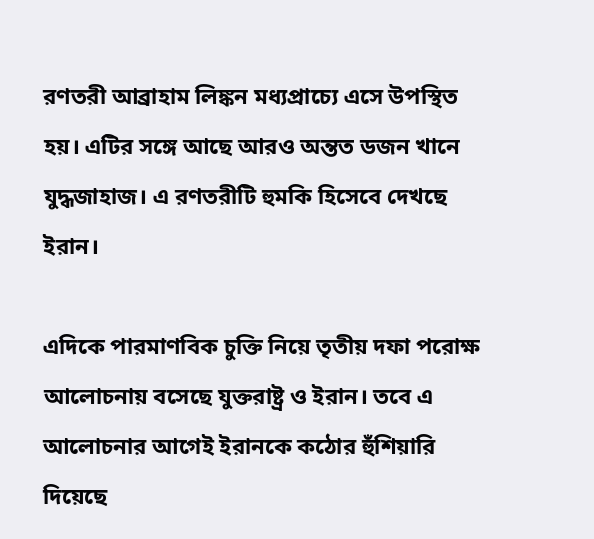রণতরী আব্রাহাম লিঙ্কন মধ্যপ্রাচ্যে এসে উপস্থিত হয়। এটির সঙ্গে আছে আরও অন্তত ডজন খানে যুদ্ধজাহাজ। এ রণতরীটি হুমকি হিসেবে দেখছে ইরান।

এদিকে পারমাণবিক চুক্তি নিয়ে তৃতীয় দফা পরোক্ষ আলোচনায় বসেছে যুক্তরাষ্ট্র ও ইরান। তবে এ আলোচনার আগেই ইরানকে কঠোর হুঁশিয়ারি দিয়েছে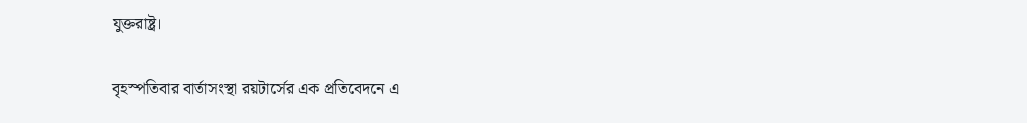যুক্তরাষ্ট্র।

বৃহস্পতিবার বার্তাসংস্থা রয়টার্সের এক প্রতিবেদনে এ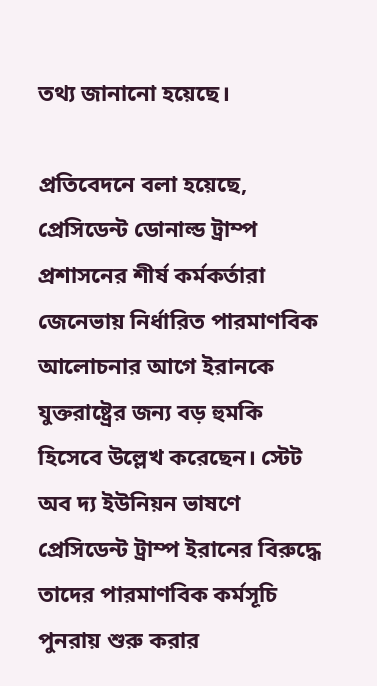তথ্য জানানো হয়েছে।

প্রতিবেদনে বলা হয়েছে, প্রেসিডেন্ট ডোনাল্ড ট্রাম্প প্রশাসনের শীর্ষ কর্মকর্তারা জেনেভায় নির্ধারিত পারমাণবিক আলোচনার আগে ইরানকে যুক্তরাষ্ট্রের জন্য বড় হুমকি হিসেবে উল্লেখ করেছেন। স্টেট অব দ্য ইউনিয়ন ভাষণে প্রেসিডেন্ট ট্রাম্প ইরানের বিরুদ্ধে তাদের পারমাণবিক কর্মসূচি পুনরায় শুরু করার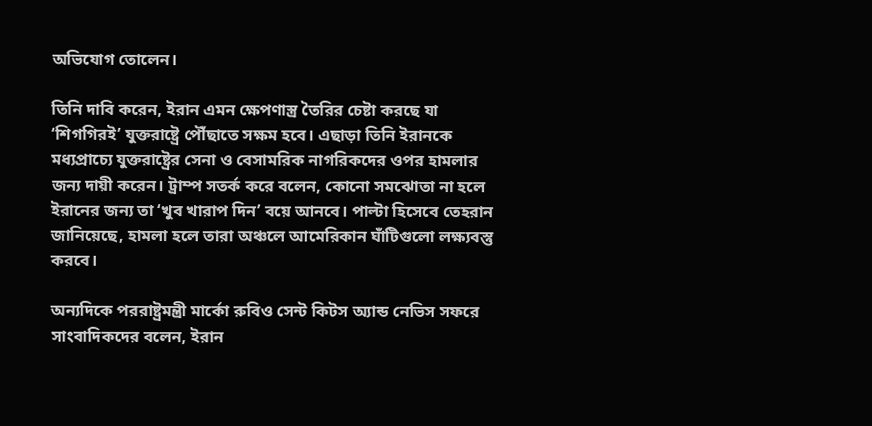অভিযোগ তোলেন।

তিনি দাবি করেন, ইরান এমন ক্ষেপণাস্ত্র তৈরির চেষ্টা করছে যা ‘শিগগিরই’ যুক্তরাষ্ট্রে পৌঁছাতে সক্ষম হবে। এছাড়া তিনি ইরানকে মধ্যপ্রাচ্যে যুক্তরাষ্ট্রের সেনা ও বেসামরিক নাগরিকদের ওপর হামলার জন্য দায়ী করেন। ট্রাম্প সতর্ক করে বলেন, কোনো সমঝোতা না হলে ইরানের জন্য তা ‘খুব খারাপ দিন’ বয়ে আনবে। পাল্টা হিসেবে তেহরান জানিয়েছে, হামলা হলে তারা অঞ্চলে আমেরিকান ঘাঁটিগুলো লক্ষ্যবস্তু করবে।

অন্যদিকে পররাষ্ট্রমন্ত্রী মার্কো রুবিও সেন্ট কিটস অ্যান্ড নেভিস সফরে সাংবাদিকদের বলেন, ইরান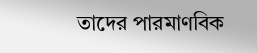তাদের পারমাণবিক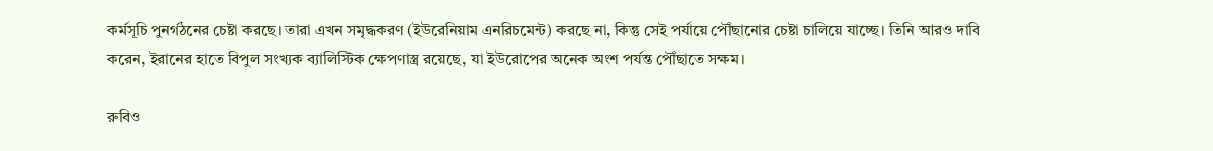কর্মসূচি পুনর্গঠনের চেষ্টা করছে। তারা এখন সমৃদ্ধকরণ (ইউরেনিয়াম এনরিচমেন্ট) করছে না, কিন্তু সেই পর্যায়ে পৌঁছানোর চেষ্টা চালিয়ে যাচ্ছে। তিনি আরও দাবি করেন, ইরানের হাতে বিপুল সংখ্যক ব্যালিস্টিক ক্ষেপণাস্ত্র রয়েছে, যা ইউরোপের অনেক অংশ পর্যন্ত পৌঁছাতে সক্ষম।

রুবিও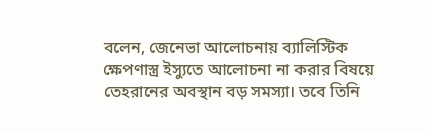বলেন, জেনেভা আলোচনায় ব্যালিস্টিক ক্ষেপণাস্ত্র ইস্যুতে আলোচনা না করার বিষয়ে তেহরানের অবস্থান বড় সমস্যা। তবে তিনি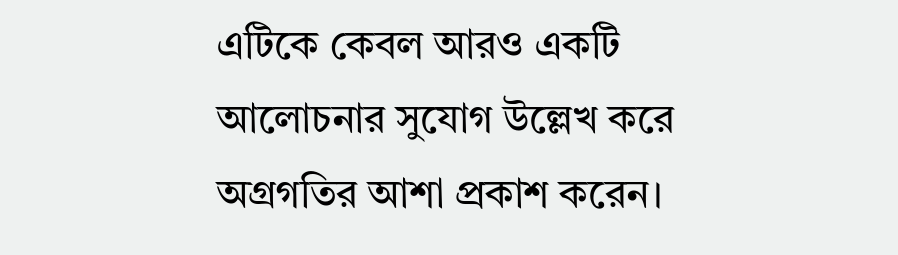এটিকে কেবল আরও একটি আলোচনার সুযোগ উল্লেখ করে অগ্রগতির আশা প্রকাশ করেন।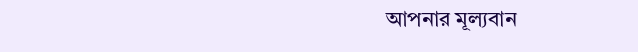আপনার মূল্যবান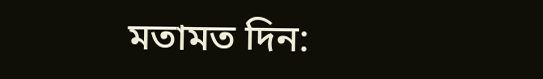মতামত দিন: